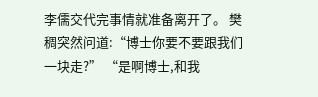李儒交代完事情就准备离开了。 樊稠突然问道:“博士你要不要跟我们一块走?” “是啊博士,和我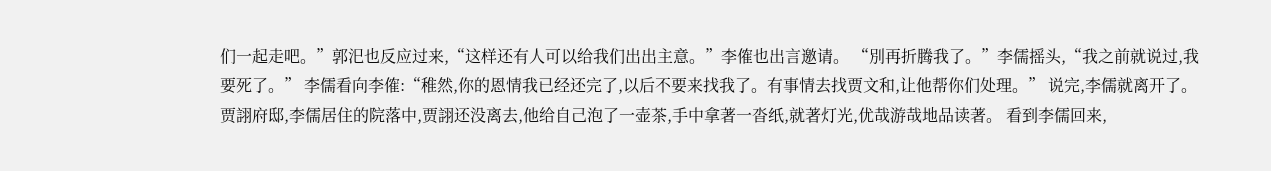们一起走吧。”郭汜也反应过来,“这样还有人可以给我们出出主意。”李傕也出言邀请。 “別再折腾我了。”李儒摇头,“我之前就说过,我要死了。” 李儒看向李傕:“稚然,你的恩情我已经还完了,以后不要来找我了。有事情去找贾文和,让他帮你们处理。” 说完,李儒就离开了。 贾詡府邸,李儒居住的院落中,贾詡还没离去,他给自己泡了一壶茶,手中拿著一沓纸,就著灯光,优哉游哉地品读著。 看到李儒回来,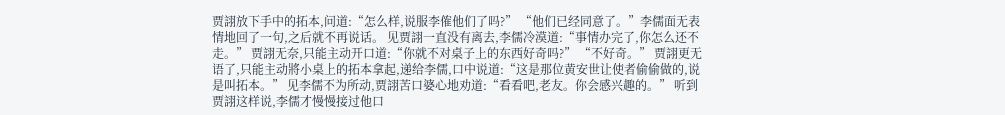贾詡放下手中的拓本,问道:“怎么样,说服李傕他们了吗?” “他们已经同意了。”李儒面无表情地回了一句,之后就不再说话。 见贾詡一直没有离去,李儒冷漠道:“事情办完了,你怎么还不走。” 贾詡无奈,只能主动开口道:“你就不对桌子上的东西好奇吗?” “不好奇。” 贾詡更无语了,只能主动將小桌上的拓本拿起,递给李儒,口中说道:“这是那位黄安世让使者偷偷做的,说是叫拓本。” 见李儒不为所动,贾詡苦口婆心地劝道:“看看吧,老友。你会感兴趣的。” 听到贾詡这样说,李儒才慢慢接过他口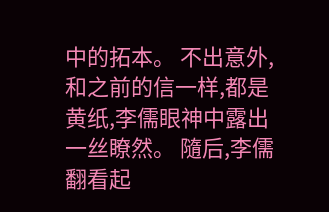中的拓本。 不出意外,和之前的信一样,都是黄纸,李儒眼神中露出一丝瞭然。 隨后,李儒翻看起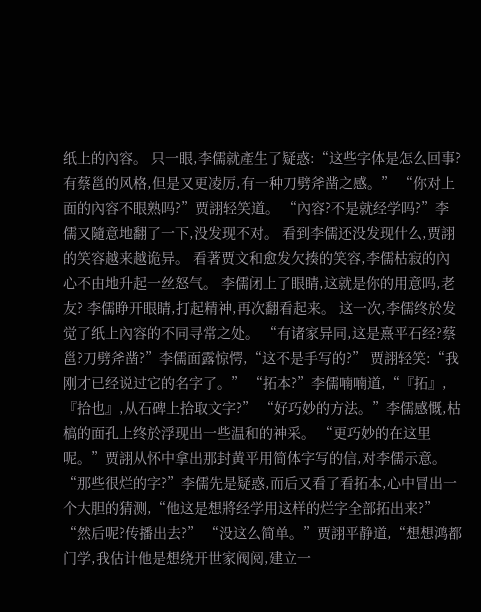纸上的內容。 只一眼,李儒就產生了疑惑:“这些字体是怎么回事?有蔡邕的风格,但是又更凌厉,有一种刀劈斧凿之感。” “你对上面的內容不眼熟吗?”贾詡轻笑道。 “內容?不是就经学吗?”李儒又隨意地翻了一下,没发现不对。 看到李儒还没发现什么,贾詡的笑容越来越诡异。 看著贾文和愈发欠揍的笑容,李儒枯寂的內心不由地升起一丝怒气。 李儒闭上了眼睛,这就是你的用意吗,老友? 李儒睁开眼睛,打起精神,再次翻看起来。 这一次,李儒终於发觉了纸上內容的不同寻常之处。 “有诸家异同,这是熹平石经?蔡邕?刀劈斧凿?”李儒面露惊愕,“这不是手写的?” 贾詡轻笑:“我刚才已经说过它的名字了。” “拓本?”李儒喃喃道,“『拓』,『拾也』,从石碑上拾取文字?” “好巧妙的方法。”李儒感慨,枯槁的面孔上终於浮现出一些温和的神采。 “更巧妙的在这里呢。”贾詡从怀中拿出那封黄平用简体字写的信,对李儒示意。 “那些很烂的字?”李儒先是疑惑,而后又看了看拓本,心中冒出一个大胆的猜测,“他这是想將经学用这样的烂字全部拓出来?” “然后呢?传播出去?” “没这么简单。”贾詡平静道,“想想鸿都门学,我估计他是想绕开世家阀阅,建立一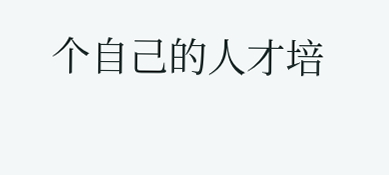个自己的人才培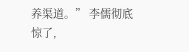养渠道。” 李儒彻底惊了,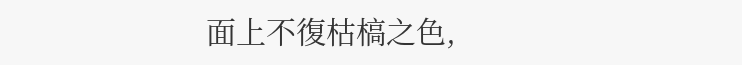面上不復枯槁之色,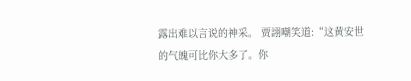露出难以言说的神采。 贾詡嘲笑道:“这黄安世的气魄可比你大多了。你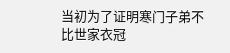当初为了证明寒门子弟不比世家衣冠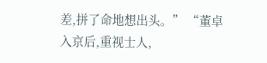差,拼了命地想出头。” “董卓入京后,重视士人,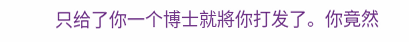只给了你一个博士就將你打发了。你竟然